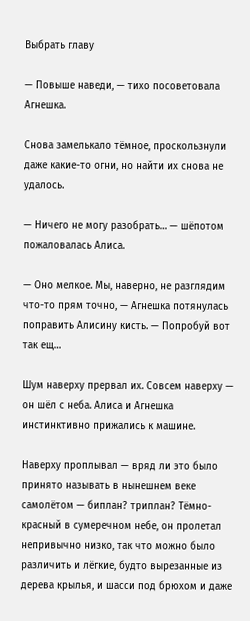Выбрать главу

— Повыше наведи, — тихо посоветовала Агнешка.

Снова замелькало тёмное, проскользнули даже какие-то огни, но найти их снова не удалось.

— Ничего не могу разобрать… — шёпотом пожаловалась Алиса.

— Оно мелкое. Мы, наверно, не разглядим что-то прям точно, — Агнешка потянулась поправить Алисину кисть. — Попробуй вот так ещ…

Шум наверху прервал их. Совсем наверху — он шёл с неба. Алиса и Агнешка инстинктивно прижались к машине.

Наверху проплывал — вряд ли это было принято называть в нынешнем веке самолётом — биплан? триплан? Тёмно-красный в сумеречном небе, он пролетал непривычно низко, так что можно было различить и лёгкие, будто вырезанные из дерева крылья, и шасси под брюхом и даже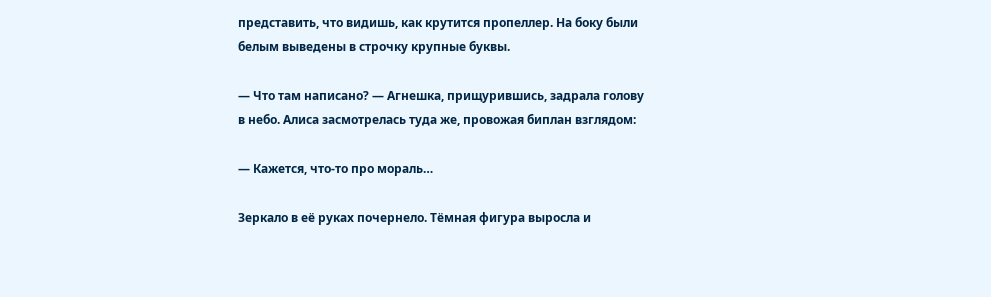представить, что видишь, как крутится пропеллер. На боку были белым выведены в строчку крупные буквы.

— Что там написано? — Агнешка, прищурившись, задрала голову в небо. Алиса засмотрелась туда же, провожая биплан взглядом:

— Кажется, что-то про мораль…

Зеркало в её руках почернело. Тёмная фигура выросла и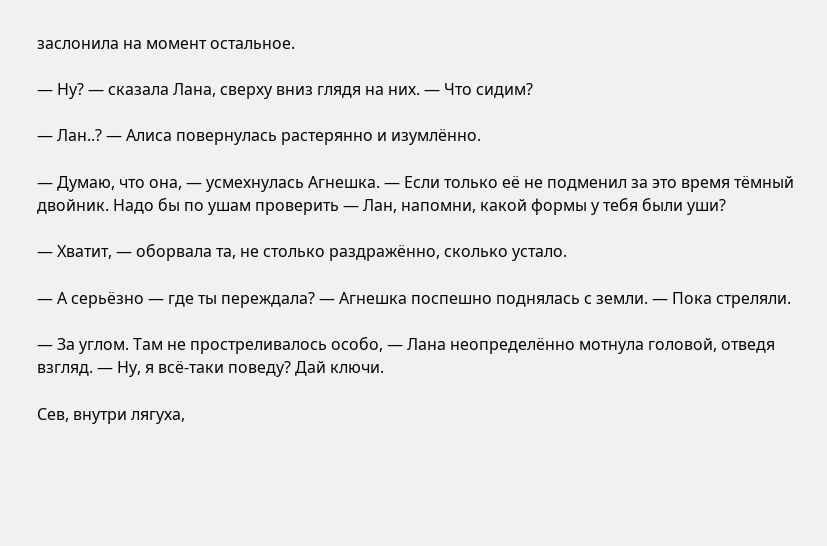заслонила на момент остальное.

— Ну? — сказала Лана, сверху вниз глядя на них. — Что сидим?

— Лан..? — Алиса повернулась растерянно и изумлённо.

— Думаю, что она, — усмехнулась Агнешка. — Если только её не подменил за это время тёмный двойник. Надо бы по ушам проверить — Лан, напомни, какой формы у тебя были уши?

— Хватит, — оборвала та, не столько раздражённо, сколько устало.

— А серьёзно — где ты переждала? — Агнешка поспешно поднялась с земли. — Пока стреляли.

— За углом. Там не простреливалось особо, — Лана неопределённо мотнула головой, отведя взгляд. — Ну, я всё-таки поведу? Дай ключи.

Сев, внутри лягуха,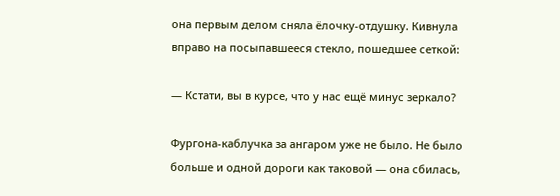она первым делом сняла ёлочку-отдушку. Кивнула вправо на посыпавшееся стекло, пошедшее сеткой:

— Кстати, вы в курсе, что у нас ещё минус зеркало?

Фургона-каблучка за ангаром уже не было. Не было больше и одной дороги как таковой — она сбилась,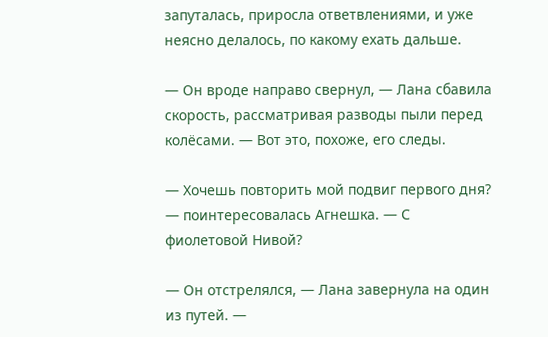запуталась, приросла ответвлениями, и уже неясно делалось, по какому ехать дальше.

— Он вроде направо свернул, — Лана сбавила скорость, рассматривая разводы пыли перед колёсами. — Вот это, похоже, его следы.

— Хочешь повторить мой подвиг первого дня? — поинтересовалась Агнешка. — С фиолетовой Нивой?

— Он отстрелялся, — Лана завернула на один из путей. —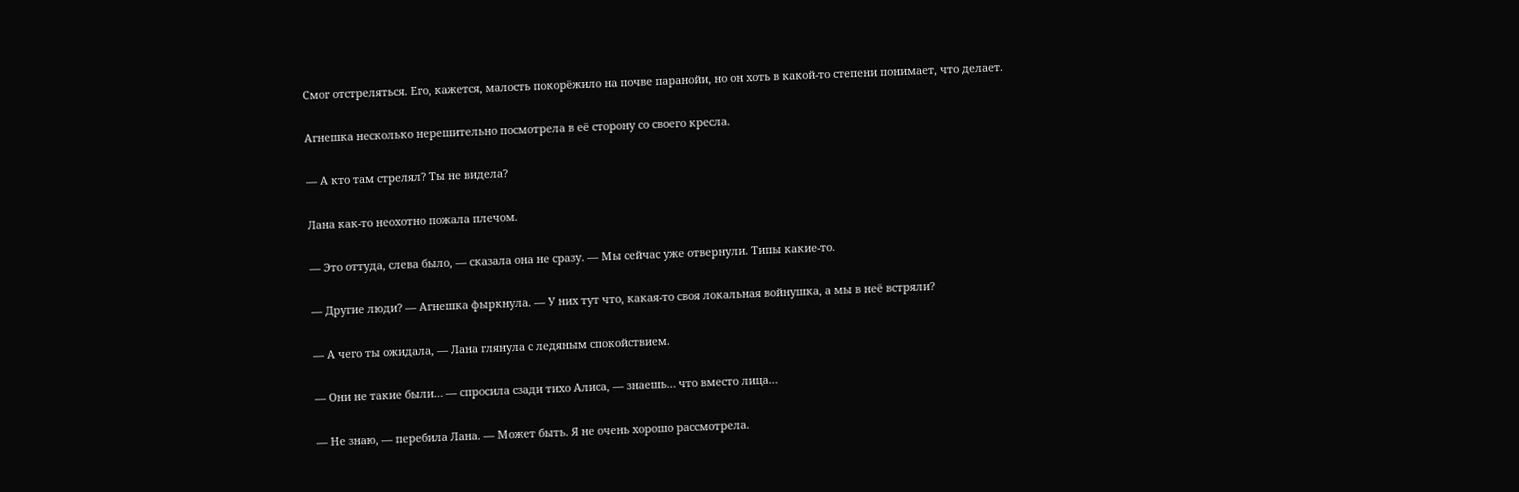Смог отстреляться. Его, кажется, малость покорёжило на почве паранойи, но он хоть в какой-то степени понимает, что делает.

Агнешка несколько нерешительно посмотрела в её сторону со своего кресла.

— А кто там стрелял? Ты не видела?

Лана как-то неохотно пожала плечом.

— Это оттуда, слева было, — сказала она не сразу. — Мы сейчас уже отвернули. Типы какие-то.

— Другие люди? — Агнешка фыркнула. — У них тут что, какая-то своя локальная войнушка, а мы в неё встряли?

— А чего ты ожидала, — Лана глянула с ледяным спокойствием.

— Они не такие были… — спросила сзади тихо Алиса, — знаешь… что вместо лица…

— Не знаю, — перебила Лана. — Может быть. Я не очень хорошо рассмотрела.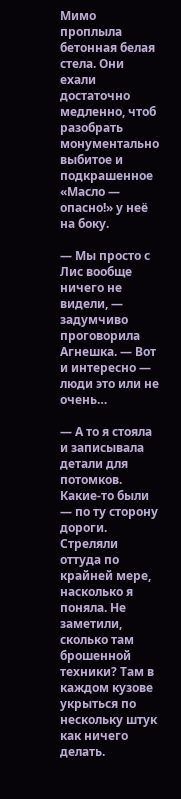Мимо проплыла бетонная белая стела. Они ехали достаточно медленно, чтоб разобрать монументально выбитое и подкрашенное «Масло — опасно!» у неё на боку.

— Мы просто с Лис вообще ничего не видели, — задумчиво проговорила Агнешка. — Вот и интересно — люди это или не очень…

— А то я стояла и записывала детали для потомков. Какие-то были — по ту сторону дороги. Стреляли оттуда по крайней мере, насколько я поняла. Не заметили, сколько там брошенной техники? Там в каждом кузове укрыться по нескольку штук как ничего делать.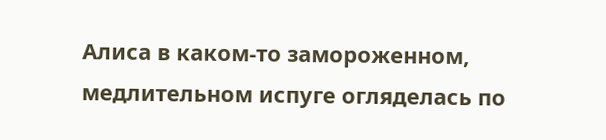Алиса в каком-то замороженном, медлительном испуге огляделась по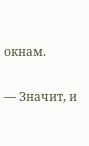окнам.

— Значит, и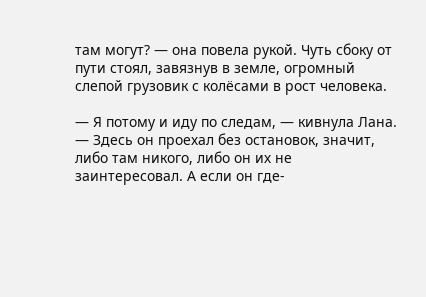там могут? — она повела рукой. Чуть сбоку от пути стоял, завязнув в земле, огромный слепой грузовик с колёсами в рост человека.

— Я потому и иду по следам, — кивнула Лана. — Здесь он проехал без остановок, значит, либо там никого, либо он их не заинтересовал. А если он где-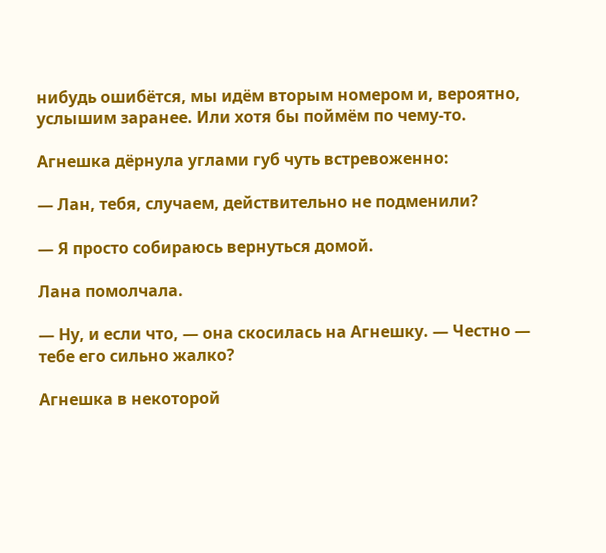нибудь ошибётся, мы идём вторым номером и, вероятно, услышим заранее. Или хотя бы поймём по чему-то.

Агнешка дёрнула углами губ чуть встревоженно:

— Лан, тебя, случаем, действительно не подменили?

— Я просто собираюсь вернуться домой.

Лана помолчала.

— Ну, и если что, — она скосилась на Агнешку. — Честно — тебе его сильно жалко?

Агнешка в некоторой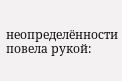неопределённости повела рукой: